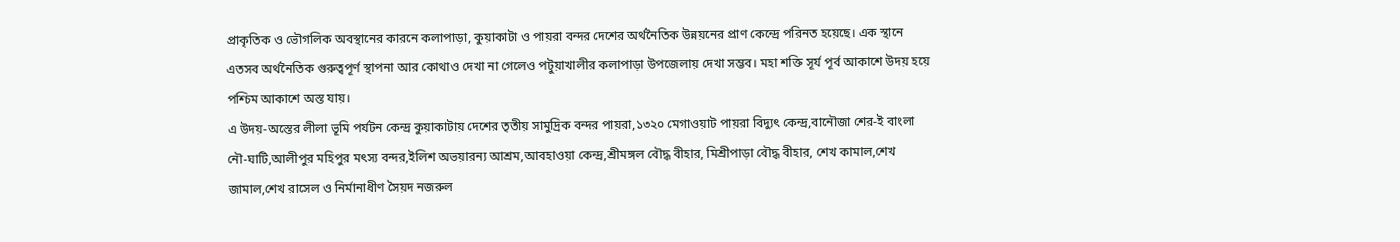প্রাকৃতিক ও ভৌগলিক অবস্থানের কারনে কলাপাড়া, কুয়াকাটা ও পায়রা বন্দর দেশের অর্থনৈতিক উন্নয়নের প্রাণ কেন্দ্রে পরিনত হয়েছে। এক স্থানে এতসব অর্থনৈতিক গুরুত্বপূর্ণ স্থাপনা আর কোথাও দেখা না গেলেও পটুয়াখালীর কলাপাড়া উপজেলায় দেখা সম্ভব। মহা শক্তি সূর্য পূর্ব আকাশে উদয় হয়ে পশ্চিম আকাশে অস্ত যায়।
এ উদয়-অস্তের লীলা ভূমি পর্যটন কেন্দ্র কুয়াকাটায় দেশের তৃতীয় সামুদ্রিক বন্দর পায়রা,১৩২০ মেগাওয়াট পায়রা বিদ্যুৎ কেন্দ্র,বানৌজা শের-ই বাংলা নৌ-ঘাটি,আলীপুর মহিপুর মৎস্য বন্দর,ইলিশ অভয়ারন্য আশ্রম,আবহাওয়া কেন্দ্র,শ্রীমঙ্গল বৌদ্ধ বীহার, মিশ্রীপাড়া বৌদ্ধ বীহার, শেখ কামাল,শেখ জামাল,শেখ রাসেল ও নির্মানাধীণ সৈয়দ নজরুল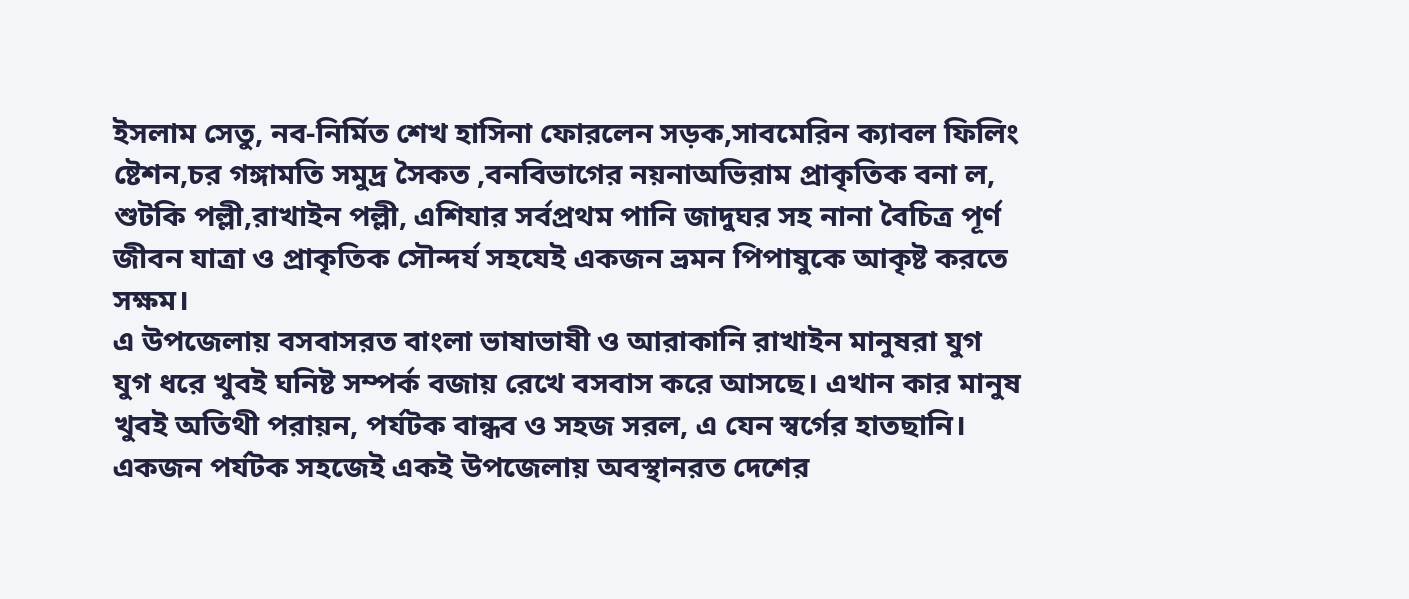ইসলাম সেতু, নব-নির্মিত শেখ হাসিনা ফোরলেন সড়ক,সাবমেরিন ক্যাবল ফিলিং ষ্টেশন,চর গঙ্গামতি সমুদ্র সৈকত ,বনবিভাগের নয়নাঅভিরাম প্রাকৃতিক বনা ল, শুটকি পল্লী,রাখাইন পল্লী, এশিযার সর্বপ্রথম পানি জাদুঘর সহ নানা বৈচিত্র পূর্ণ জীবন যাত্রা ও প্রাকৃতিক সৌন্দর্য সহযেই একজন ভ্রমন পিপাষুকে আকৃষ্ট করতে সক্ষম।
এ উপজেলায় বসবাসরত বাংলা ভাষাভাষী ও আরাকানি রাখাইন মানুষরা যুগ যুগ ধরে খুবই ঘনিষ্ট সম্পর্ক বজায় রেখে বসবাস করে আসছে। এখান কার মানুষ খুবই অতিথী পরায়ন, পর্যটক বান্ধব ও সহজ সরল, এ যেন স্বর্গের হাতছানি। একজন পর্যটক সহজেই একই উপজেলায় অবস্থানরত দেশের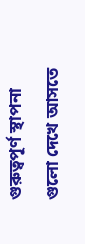গুরুত্বপূর্ণ স্থাপনা গুলো দেখে আসতে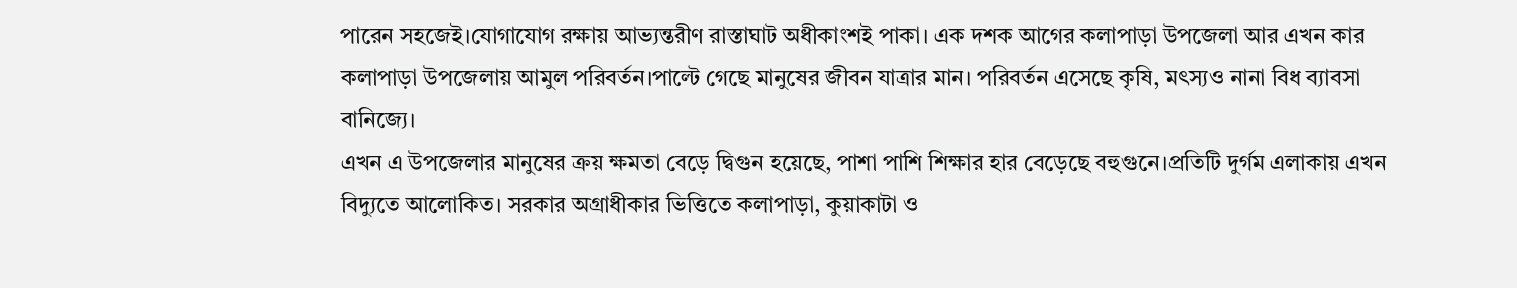পারেন সহজেই।যোগাযোগ রক্ষায় আভ্যন্তরীণ রাস্তাঘাট অধীকাংশই পাকা। এক দশক আগের কলাপাড়া উপজেলা আর এখন কার কলাপাড়া উপজেলায় আমুল পরিবর্তন।পাল্টে গেছে মানুষের জীবন যাত্রার মান। পরিবর্তন এসেছে কৃষি, মৎস্যও নানা বিধ ব্যাবসা বানিজ্যে।
এখন এ উপজেলার মানুষের ক্রয় ক্ষমতা বেড়ে দ্বিগুন হয়েছে, পাশা পাশি শিক্ষার হার বেড়েছে বহুগুনে।প্রতিটি দুর্গম এলাকায় এখন বিদ্যুতে আলোকিত। সরকার অগ্রাধীকার ভিত্তিতে কলাপাড়া, কুয়াকাটা ও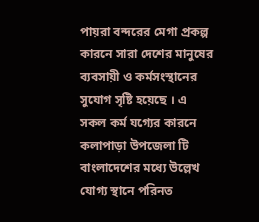পায়রা বন্দরের মেগা প্রকল্প কারনে সারা দেশের মানুষের ব্যবসায়ী ও কর্মসংস্থানের সুযোগ সৃষ্টি হয়েছে । এ সকল কর্ম যগ্যের কারনে কলাপাড়া উপজেলা টি বাংলাদেশের মধ্যে উল্লেখ যোগ্য স্থানে পরিনত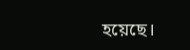হয়েছে।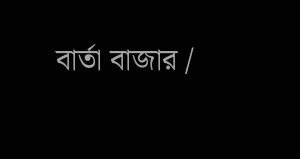বার্তা বাজার /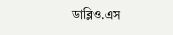ডাব্লিও.এস